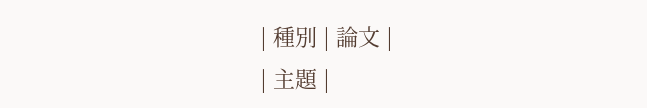| 種別 | 論文 |
| 主題 |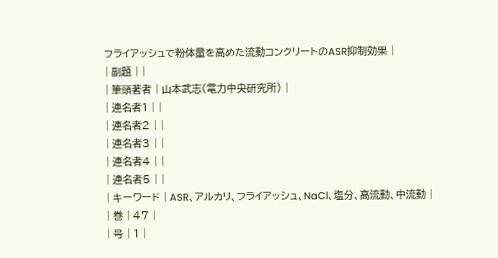フライアッシュで粉体量を高めた流動コンクリートのASR抑制効果 |
| 副題 | |
| 筆頭著者 | 山本武志(電力中央研究所) |
| 連名者1 | |
| 連名者2 | |
| 連名者3 | |
| 連名者4 | |
| 連名者5 | |
| キーワード | ASR、アルカリ、フライアッシュ、NaCl、塩分、高流動、中流動 |
| 巻 | 47 |
| 号 | 1 |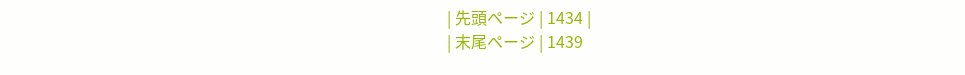| 先頭ページ | 1434 |
| 末尾ページ | 1439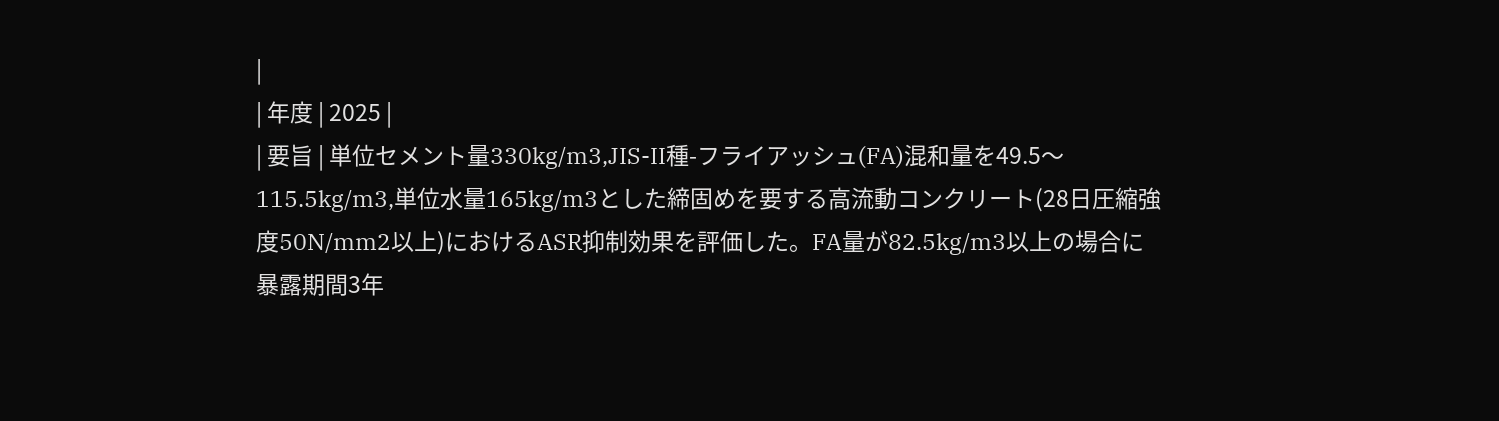|
| 年度 | 2025 |
| 要旨 | 単位セメント量330kg/m3,JIS-II種-フライアッシュ(FA)混和量を49.5〜115.5kg/m3,単位水量165kg/m3とした締固めを要する高流動コンクリート(28日圧縮強度50N/mm2以上)におけるASR抑制効果を評価した。FA量が82.5kg/m3以上の場合に暴露期間3年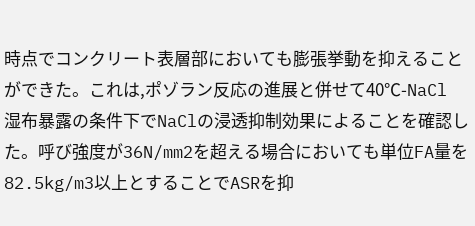時点でコンクリート表層部においても膨張挙動を抑えることができた。これは,ポゾラン反応の進展と併せて40℃-NaCl湿布暴露の条件下でNaClの浸透抑制効果によることを確認した。呼び強度が36N/mm2を超える場合においても単位FA量を82.5kg/m3以上とすることでASRを抑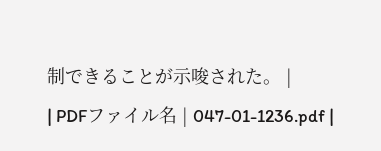制できることが示唆された。 |
| PDFファイル名 | 047-01-1236.pdf |